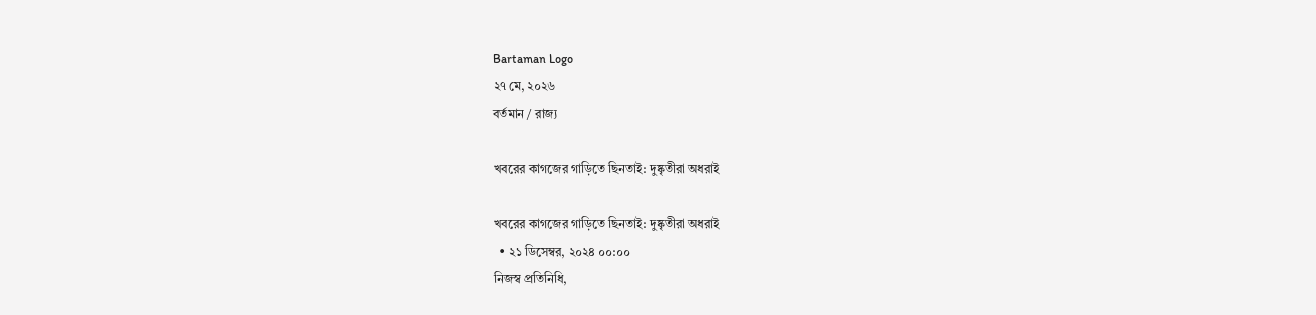Bartaman Logo
২৭ মে, ২০২৬
বর্তমান / রাজ্য

খবরের কাগজের গাড়িতে ছিনতাই: দুষ্কৃতীরা অধরাই

খবরের কাগজের গাড়িতে ছিনতাই: দুষ্কৃতীরা অধরাই
  • ২১ ডিসেম্বর, ২০২৪ ০০:০০
নিজস্ব প্রতিনিধি,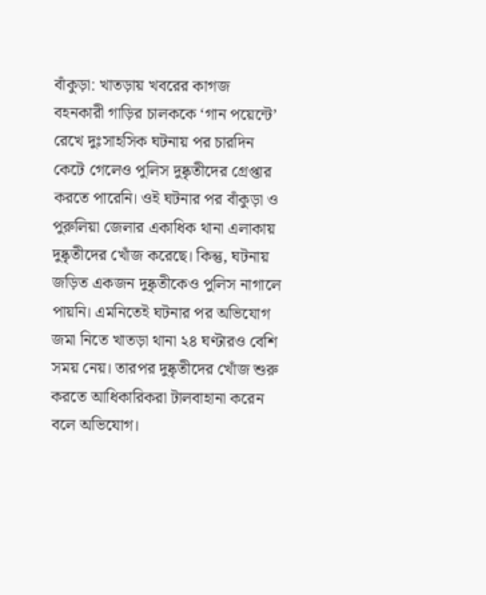বাঁকুড়া: খাতড়ায় খবরের কাগজ বহনকারী গাড়ির চালককে ‘গান পয়েন্টে’ রেখে দুঃসাহসিক ঘটনায় পর চারদিন কেটে গেলেও পুলিস দুষ্কৃতীদের গ্রেপ্তার করতে পারেনি। ওই ঘটনার পর বাঁকুড়া ও পুরুলিয়া জেলার একাধিক থানা এলাকায় দুষ্কৃতীদের খোঁজ করেছে। কিন্তু, ঘটনায় জড়িত একজন দুষ্কৃতীকেও পুলিস নাগালে পায়নি। এমনিতেই ঘটনার পর অভিযোগ জমা নিতে খাতড়া থানা ২৪ ঘণ্টারও বেশি সময় নেয়। তারপর দুষ্কৃতীদের খোঁজ শুরু করতে আধিকারিকরা টালবাহানা করেন বলে অভিযোগ।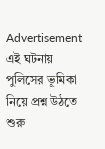Advertisement
এই ঘটনায় পুলিসের ভূমিকা নিয়ে প্রশ্ন উঠতে শুরু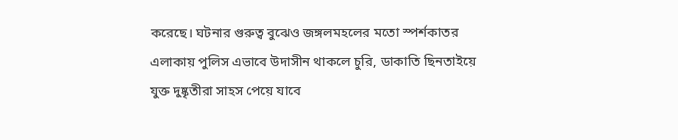করেছে। ঘটনার গুরুত্ব বুঝেও জঙ্গলমহলের মতো স্পর্শকাতর এলাকায় পুলিস এভাবে উদাসীন থাকলে চুরি, ডাকাতি ছিনতাইয়ে যুক্ত দুষ্কৃতীরা সাহস পেয়ে যাবে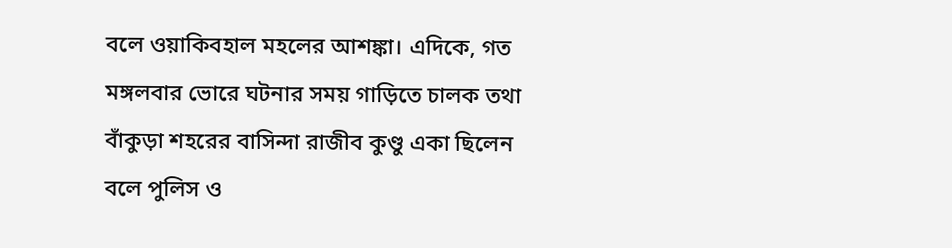বলে ওয়াকিবহাল মহলের আশঙ্কা। এদিকে, গত মঙ্গলবার ভোরে ঘটনার সময় গাড়িতে চালক তথা বাঁকুড়া শহরের বাসিন্দা রাজীব কুণ্ডু একা ছিলেন বলে পুলিস ও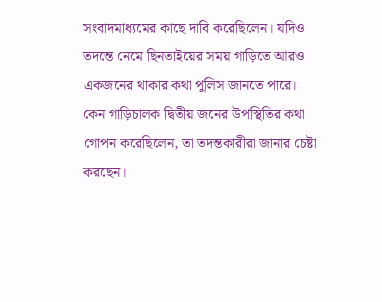সংবাদমাধ্যমের কাছে দাবি করেছিলেন। যদিও তদন্তে নেমে ছিনতাইয়ের সময় গাড়িতে আরও একজনের থাকার কথা পুলিস জানতে পারে। কেন গাড়িচালক দ্বিতীয় জনের উপস্থিতির কথা গোপন করেছিলেন, তা তদন্তকারীরা জানার চেষ্টা করছেন।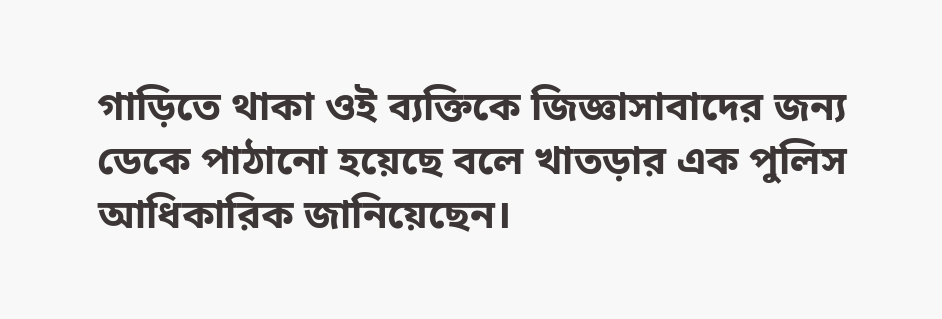গাড়িতে থাকা ওই ব্যক্তিকে জিজ্ঞাসাবাদের জন্য ডেকে পাঠানো হয়েছে বলে খাতড়ার এক পুলিস আধিকারিক জানিয়েছেন।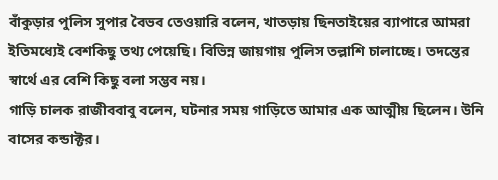বাঁকুড়ার পুলিস সুপার বৈভব তেওয়ারি বলেন, খাতড়ায় ছিনতাইয়ের ব্যাপারে আমরা ইতিমধ্যেই বেশকিছু তথ্য পেয়েছি। বিভিন্ন জায়গায় পুলিস তল্লাশি চালাচ্ছে। তদন্তের স্বার্থে এর বেশি কিছু বলা সম্ভব নয়।
গাড়ি চালক রাজীববাবু বলেন, ঘটনার সময় গাড়িতে আমার এক আত্মীয় ছিলেন। উনি বাসের কন্ডাক্টর।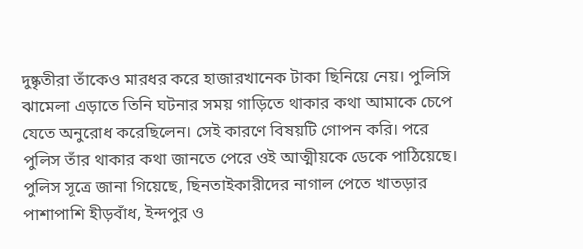দুষ্কৃতীরা তাঁকেও মারধর করে হাজারখানেক টাকা ছিনিয়ে নেয়। পুলিসি ঝামেলা এড়াতে তিনি ঘটনার সময় গাড়িতে থাকার কথা আমাকে চেপে যেতে অনুরোধ করেছিলেন। সেই কারণে বিষয়টি গোপন করি। পরে পুলিস তাঁর থাকার কথা জানতে পেরে ওই আত্মীয়কে ডেকে পাঠিয়েছে।
পুলিস সূত্রে জানা গিয়েছে, ছিনতাইকারীদের নাগাল পেতে খাতড়ার পাশাপাশি হীড়বাঁধ, ইন্দপুর ও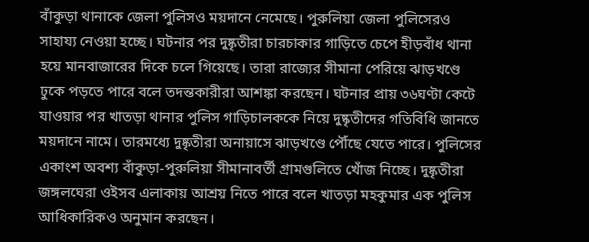বাঁকুড়া থানাকে জেলা পুলিসও ময়দানে নেমেছে। পুরুলিয়া জেলা পুলিসেরও সাহায্য নেওয়া হচ্ছে। ঘটনার পর দুষ্কৃতীরা চারচাকার গাড়িতে চেপে হীড়বাঁধ থানা হয়ে মানবাজারের দিকে চলে গিয়েছে। তারা রাজ্যের সীমানা পেরিয়ে ঝাড়খণ্ডে ঢুকে পড়তে পারে বলে তদন্তকারীরা আশঙ্কা করছেন। ঘটনার প্রায় ৩৬ঘণ্টা কেটে যাওয়ার পর খাতড়া থানার পুলিস গাড়িচালককে নিয়ে দুষ্কৃতীদের গতিবিধি জানতে ময়দানে নামে। তারমধ্যে দুষ্কৃতীরা অনায়াসে ঝাড়খণ্ডে পৌঁছে যেতে পারে। পুলিসের একাংশ অবশ্য বাঁকুড়া-পুরুলিয়া সীমানাবর্তী গ্রামগুলিতে খোঁজ নিচ্ছে। দুষ্কৃতীরা জঙ্গলঘেরা ওইসব এলাকায় আশ্রয় নিতে পারে বলে খাতড়া মহকুমার এক পুলিস আধিকারিকও অনুমান করছেন।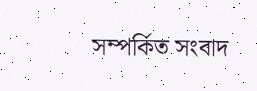সম্পর্কিত সংবাদ